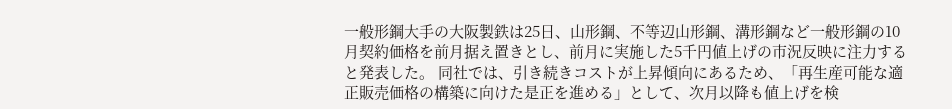一般形鋼大手の大阪製鉄は25日、山形鋼、不等辺山形鋼、溝形鋼など一般形鋼の10月契約価格を前月据え置きとし、前月に実施した5千円値上げの市況反映に注力すると発表した。 同社では、引き続きコストが上昇傾向にあるため、「再生産可能な適正販売価格の構築に向けた是正を進める」として、次月以降も値上げを検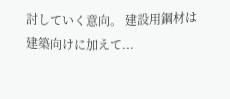討していく意向。 建設用鋼材は建築向けに加えて...